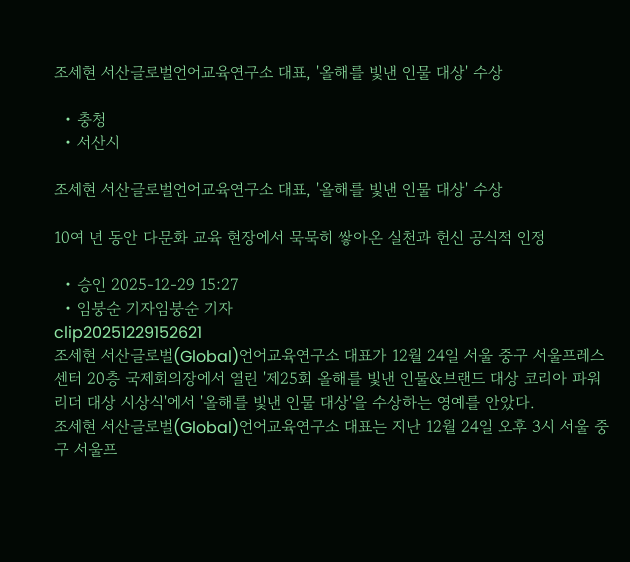조세현 서산글로벌언어교육연구소 대표, '올해를 빛낸 인물 대상' 수상

  • 충청
  • 서산시

조세현 서산글로벌언어교육연구소 대표, '올해를 빛낸 인물 대상' 수상

10여 년 동안 다문화 교육 현장에서 묵묵히 쌓아온 실천과 헌신 공식적 인정

  • 승인 2025-12-29 15:27
  • 임붕순 기자임붕순 기자
clip20251229152621
조세현 서산글로벌(Global)언어교육연구소 대표가 12월 24일 서울 중구 서울프레스센터 20층 국제회의장에서 열린 '제25회 올해를 빛낸 인물&브랜드 대상 코리아 파워리더 대상 시상식'에서 '올해를 빛낸 인물 대상'을 수상하는 영예를 안았다.
조세현 서산글로벌(Global)언어교육연구소 대표는 지난 12월 24일 오후 3시 서울 중구 서울프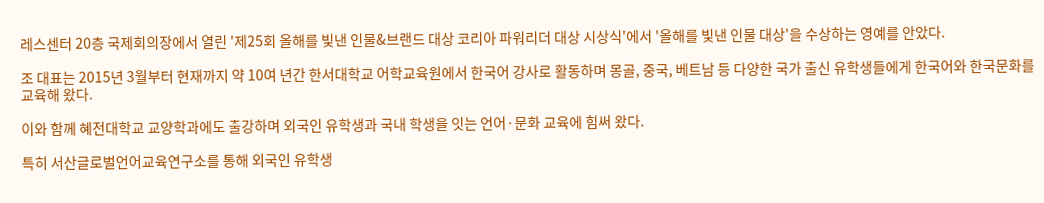레스센터 20층 국제회의장에서 열린 '제25회 올해를 빛낸 인물&브랜드 대상 코리아 파워리더 대상 시상식'에서 '올해를 빛낸 인물 대상'을 수상하는 영예를 안았다.

조 대표는 2015년 3월부터 현재까지 약 10여 년간 한서대학교 어학교육원에서 한국어 강사로 활동하며 몽골, 중국, 베트남 등 다양한 국가 출신 유학생들에게 한국어와 한국문화를 교육해 왔다.

이와 함께 혜전대학교 교양학과에도 출강하며 외국인 유학생과 국내 학생을 잇는 언어·문화 교육에 힘써 왔다.

특히 서산글로벌언어교육연구소를 통해 외국인 유학생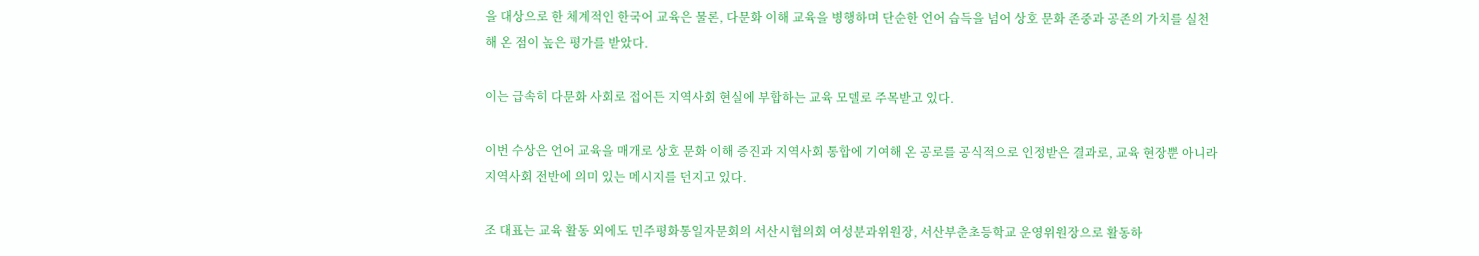을 대상으로 한 체계적인 한국어 교육은 물론, 다문화 이해 교육을 병행하며 단순한 언어 습득을 넘어 상호 문화 존중과 공존의 가치를 실천해 온 점이 높은 평가를 받았다.

이는 급속히 다문화 사회로 접어든 지역사회 현실에 부합하는 교육 모델로 주목받고 있다.

이번 수상은 언어 교육을 매개로 상호 문화 이해 증진과 지역사회 통합에 기여해 온 공로를 공식적으로 인정받은 결과로, 교육 현장뿐 아니라 지역사회 전반에 의미 있는 메시지를 던지고 있다.

조 대표는 교육 활동 외에도 민주평화통일자문회의 서산시협의회 여성분과위원장, 서산부춘초등학교 운영위원장으로 활동하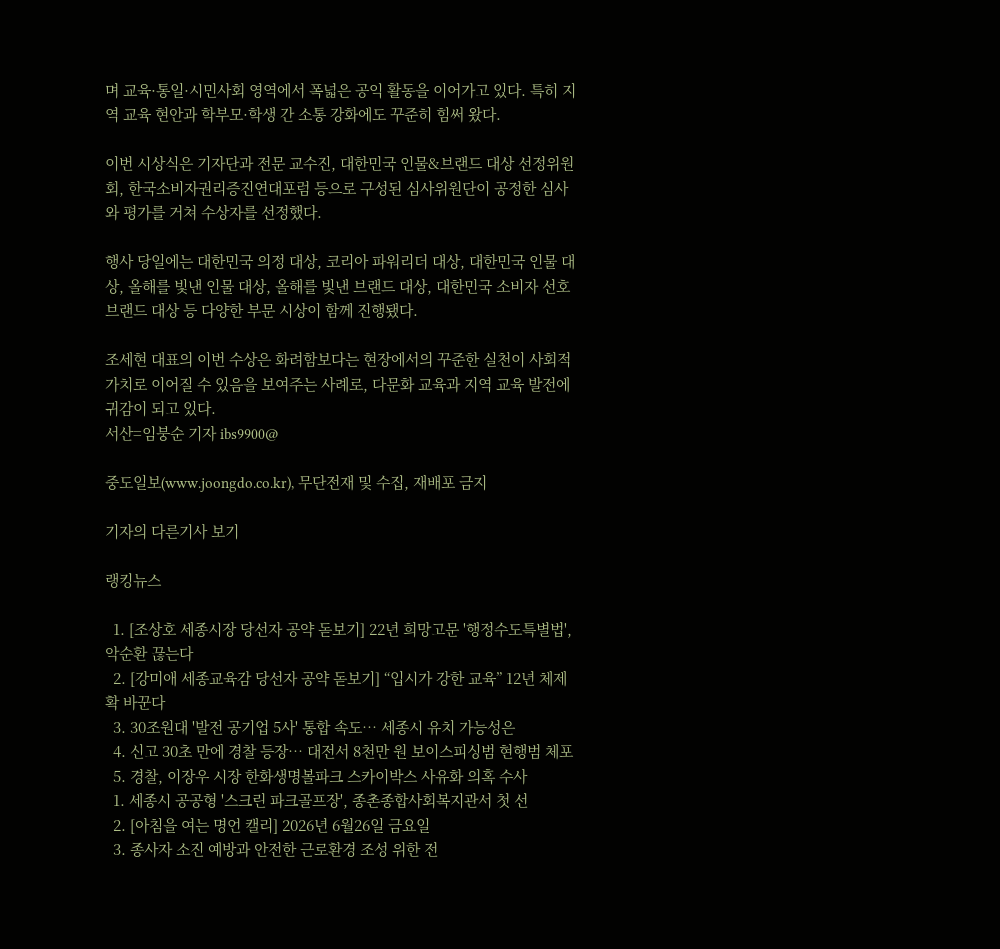며 교육·통일·시민사회 영역에서 폭넓은 공익 활동을 이어가고 있다. 특히 지역 교육 현안과 학부모·학생 간 소통 강화에도 꾸준히 힘써 왔다.

이번 시상식은 기자단과 전문 교수진, 대한민국 인물&브랜드 대상 선정위원회, 한국소비자권리증진연대포럼 등으로 구성된 심사위원단이 공정한 심사와 평가를 거쳐 수상자를 선정했다.

행사 당일에는 대한민국 의정 대상, 코리아 파워리더 대상, 대한민국 인물 대상, 올해를 빛낸 인물 대상, 올해를 빛낸 브랜드 대상, 대한민국 소비자 선호 브랜드 대상 등 다양한 부문 시상이 함께 진행됐다.

조세현 대표의 이번 수상은 화려함보다는 현장에서의 꾸준한 실천이 사회적 가치로 이어질 수 있음을 보여주는 사례로, 다문화 교육과 지역 교육 발전에 귀감이 되고 있다.
서산=임붕순 기자 ibs9900@

중도일보(www.joongdo.co.kr), 무단전재 및 수집, 재배포 금지

기자의 다른기사 보기

랭킹뉴스

  1. [조상호 세종시장 당선자 공약 돋보기] 22년 희망고문 '행정수도특별법', 악순환 끊는다
  2. [강미애 세종교육감 당선자 공약 돋보기] “입시가 강한 교육” 12년 체제 확 바꾼다
  3. 30조원대 '발전 공기업 5사' 통합 속도… 세종시 유치 가능성은
  4. 신고 30초 만에 경찰 등장… 대전서 8천만 원 보이스피싱범 현행범 체포
  5. 경찰, 이장우 시장 한화생명볼파크 스카이박스 사유화 의혹 수사
  1. 세종시 공공형 '스크린 파크골프장', 종촌종합사회복지관서 첫 선
  2. [아침을 여는 명언 캘리] 2026년 6월26일 금요일
  3. 종사자 소진 예방과 안전한 근로환경 조성 위한 전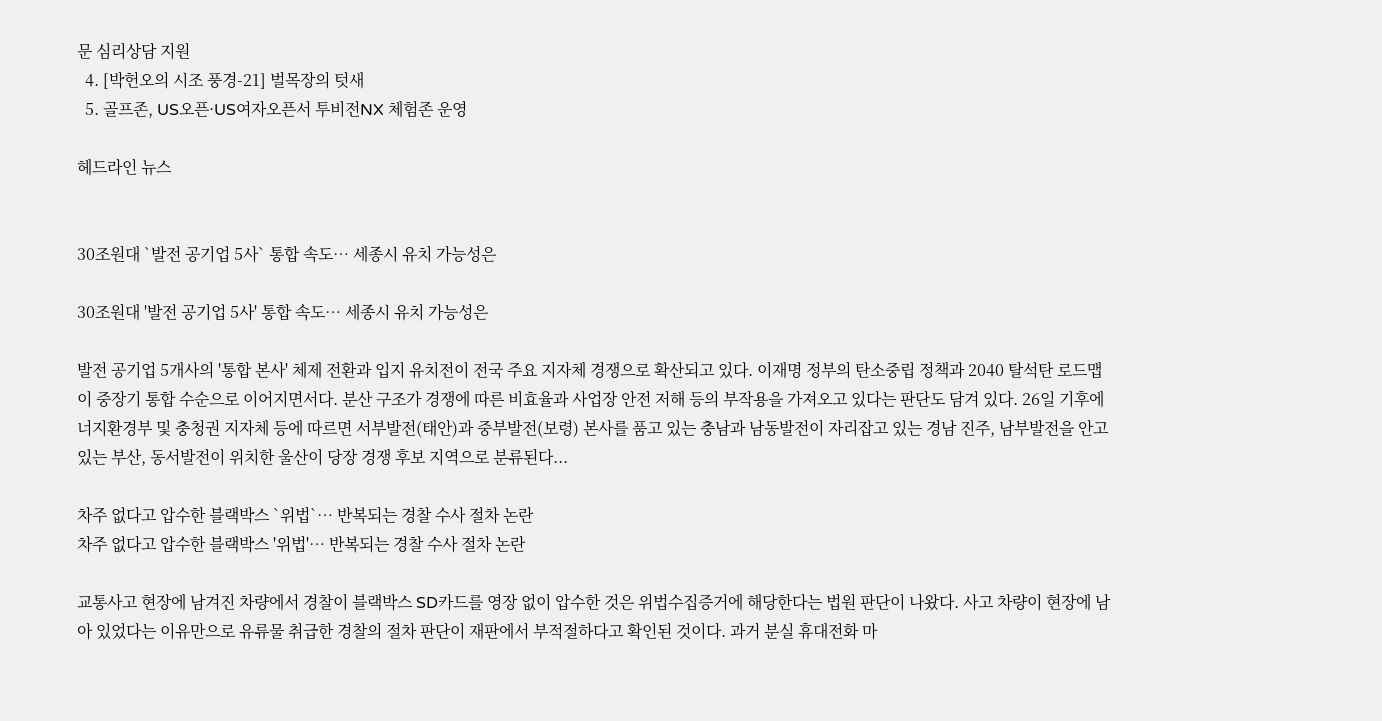문 심리상담 지원
  4. [박헌오의 시조 풍경-21] 벌목장의 텃새
  5. 골프존, US오픈·US여자오픈서 투비전NX 체험존 운영

헤드라인 뉴스


30조원대 `발전 공기업 5사` 통합 속도… 세종시 유치 가능성은

30조원대 '발전 공기업 5사' 통합 속도… 세종시 유치 가능성은

발전 공기업 5개사의 '통합 본사' 체제 전환과 입지 유치전이 전국 주요 지자체 경쟁으로 확산되고 있다. 이재명 정부의 탄소중립 정책과 2040 탈석탄 로드맵이 중장기 통합 수순으로 이어지면서다. 분산 구조가 경쟁에 따른 비효율과 사업장 안전 저해 등의 부작용을 가져오고 있다는 판단도 담겨 있다. 26일 기후에너지환경부 및 충청권 지자체 등에 따르면 서부발전(태안)과 중부발전(보령) 본사를 품고 있는 충남과 남동발전이 자리잡고 있는 경남 진주, 남부발전을 안고 있는 부산, 동서발전이 위치한 울산이 당장 경쟁 후보 지역으로 분류된다...

차주 없다고 압수한 블랙박스 `위법`… 반복되는 경찰 수사 절차 논란
차주 없다고 압수한 블랙박스 '위법'… 반복되는 경찰 수사 절차 논란

교통사고 현장에 남겨진 차량에서 경찰이 블랙박스 SD카드를 영장 없이 압수한 것은 위법수집증거에 해당한다는 법원 판단이 나왔다. 사고 차량이 현장에 남아 있었다는 이유만으로 유류물 취급한 경찰의 절차 판단이 재판에서 부적절하다고 확인된 것이다. 과거 분실 휴대전화 마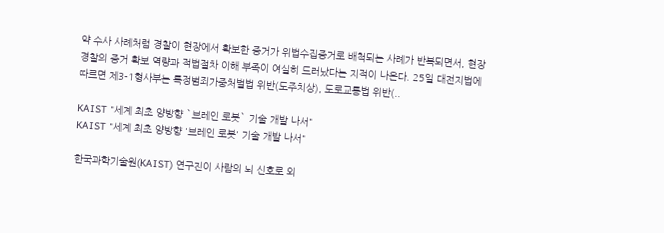약 수사 사례처럼 경찰이 현장에서 확보한 증거가 위법수집증거로 배척되는 사례가 반복되면서, 현장 경찰의 증거 확보 역량과 적법절차 이해 부족이 여실히 드러났다는 지적이 나온다. 25일 대전지법에 따르면 제3-1형사부는 특정범죄가중처벌법 위반(도주치상), 도로교통법 위반(..

KAIST "세계 최초 양방향 `브레인 로봇` 기술 개발 나서"
KAIST "세계 최초 양방향 '브레인 로봇' 기술 개발 나서"

한국과학기술원(KAIST) 연구진이 사람의 뇌 신호로 외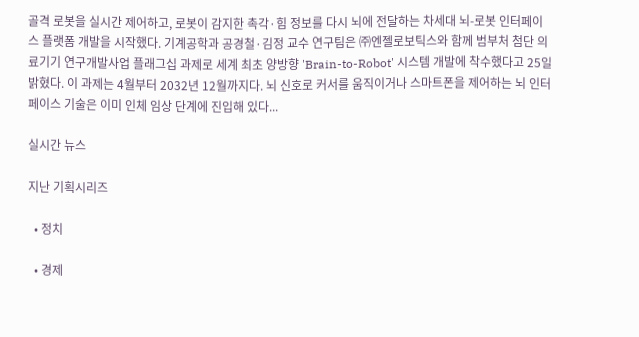골격 로봇을 실시간 제어하고, 로봇이 감지한 촉각·힘 정보를 다시 뇌에 전달하는 차세대 뇌-로봇 인터페이스 플랫폼 개발을 시작했다. 기계공학과 공경철·김정 교수 연구팀은 ㈜엔젤로보틱스와 함께 범부처 첨단 의료기기 연구개발사업 플래그십 과제로 세계 최초 양방향 'Brain-to-Robot' 시스템 개발에 착수했다고 25일 밝혔다. 이 과제는 4월부터 2032년 12월까지다. 뇌 신호로 커서를 움직이거나 스마트폰을 제어하는 뇌 인터페이스 기술은 이미 인체 임상 단계에 진입해 있다...

실시간 뉴스

지난 기획시리즈

  • 정치

  • 경제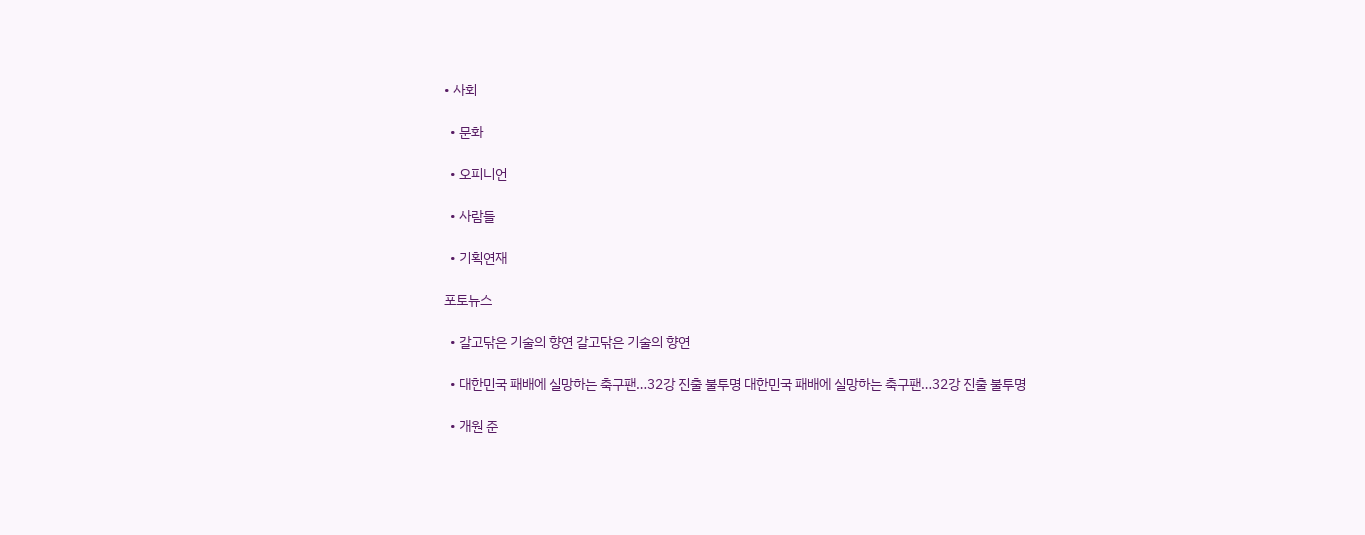• 사회

  • 문화

  • 오피니언

  • 사람들

  • 기획연재

포토뉴스

  • 갈고닦은 기술의 향연 갈고닦은 기술의 향연

  • 대한민국 패배에 실망하는 축구팬…32강 진출 불투명 대한민국 패배에 실망하는 축구팬…32강 진출 불투명

  • 개원 준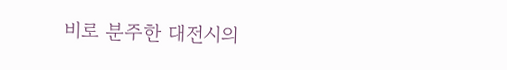비로 분주한 대전시의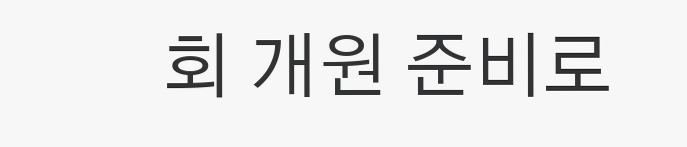회 개원 준비로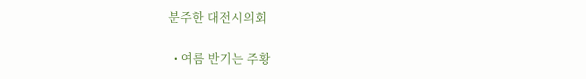분주한 대전시의회

  • 여름 반기는 주황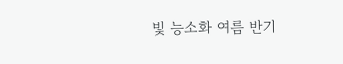빛 능소화 여름 반기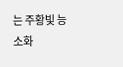는 주황빛 능소화